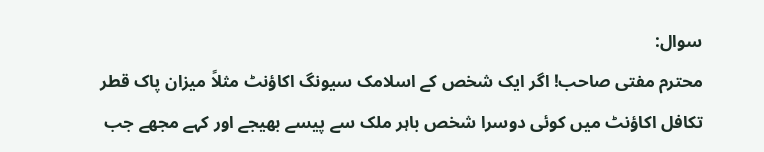سوال:
محترم مفتی صاحب! اگر ایک شخص کے اسلامک سیونگ اکاؤنٹ مثلاً میزان پاک قطر تکافل اکاؤنٹ میں کوئی دوسرا شخص باہر ملک سے پیسے بھیجے اور کہے مجھے جب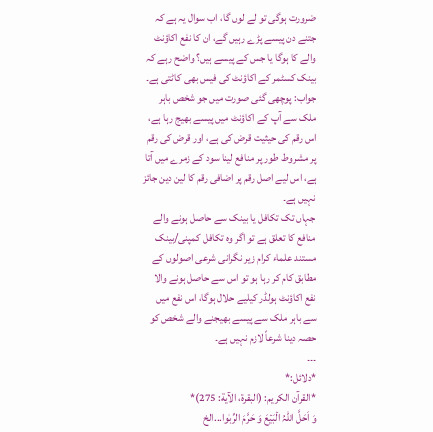ضرورت ہوگی تو لے لوں گا، اب سوال یہ ہے کہ جتنے دن پیسے پڑے رہیں گے، ان کا نفع اکاؤنٹ والے کا ہوگا یا جس کے پیسے ہیں؟ واضح رہے کہ بینک کسٹمر کے اکاؤنٹ کی فیس بھی کاٹتی ہے۔
جواب: پوچھی گئی صورت میں جو شخص باہر ملک سے آپ کے اکاؤنٹ میں پیسے بھیج رہا ہے، اس رقم کی حیثیت قرض کی ہے، اور قرض کی رقم پر مشروط طور پر منافع لینا سود کے زمرے میں آتا ہے، اس لیے اصل رقم پر اضافی رقم کا لین دین جائز نہیں ہے۔
جہاں تک تکافل یا بینک سے حاصل ہونے والے منافع کا تعلق ہے تو اگر وہ تکافل کمپنی/بینک مستند علماء کرام زیر نگرانی شرعی اصولوں کے مطابق کام کر رہا ہو تو اس سے حاصل ہونے والا نفع اکاؤنٹ ہولڈر کیلیے حلال ہوگا، اس نفع میں سے باہر ملک سے پیسے بھیجنے والے شخص کو حصہ دینا شرعاً لازم نہیں ہے۔
۔۔۔
*دلائل:*
*القرآن الکریم: (البقرۃ، الآیة: 275)*
وَ اَحَلَّ اللّٰہُ الۡبَیۡعَ وَ حَرَّمَ الرِّبٰوا...الخ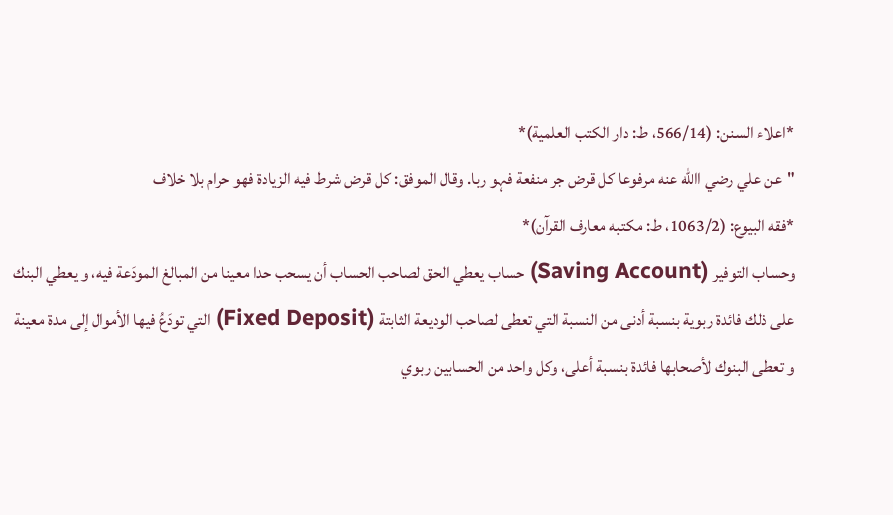*اعلاء السنن: (566/14، ط: دار الکتب العلمیة)*
"عن علي رضي االله عنه مرفوعا کل قرض جر منفعة فہو ربا. وقال الموفق: کل قرض شرط فیه الزیادة فهو حرام بلا خلاف
*فقه البیوع: (1063/2، ط: مکتبه معارف القرآن)*
وحساب التوفير (Saving Account) حساب يعطي الحق لصاحب الحساب أن يسحب حدا معينا من المبالغ المودَعة فيه، و يعطي البنك على ذلك فائدة ربوية بنسبة أدنى من النسبة التي تعطى لصاحب الوديعة الثابتة (Fixed Deposit) التي تودَعُ فيها الأموال إلى مدة معينة و تعطى البنوك لأصحابها فائدة بنسبة أعلى، وكل واحد من الحسابين ربوي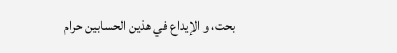بحت، و الإيداع في هذين الحسابين حرام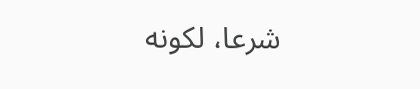شرعا، لكونه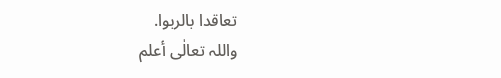تعاقدا بالربوا.
واللہ تعالٰی أعلم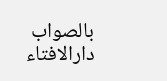بالصواب
دارالافتاء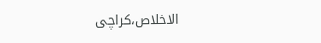الاخلاص،کراچی